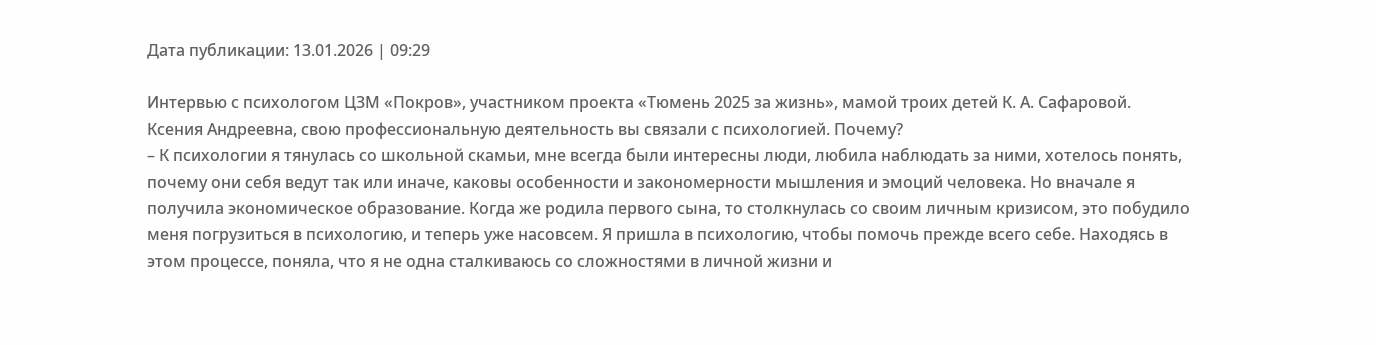Дата публикации: 13.01.2026 | 09:29

Интервью с психологом ЦЗМ «Покров», участником проекта «Тюмень 2025 за жизнь», мамой троих детей К. А. Сафаровой.
Ксения Андреевна, свою профессиональную деятельность вы связали с психологией. Почему?
– К психологии я тянулась со школьной скамьи, мне всегда были интересны люди, любила наблюдать за ними, хотелось понять, почему они себя ведут так или иначе, каковы особенности и закономерности мышления и эмоций человека. Но вначале я получила экономическое образование. Когда же родила первого сына, то столкнулась со своим личным кризисом, это побудило меня погрузиться в психологию, и теперь уже насовсем. Я пришла в психологию, чтобы помочь прежде всего себе. Находясь в этом процессе, поняла, что я не одна сталкиваюсь со сложностями в личной жизни и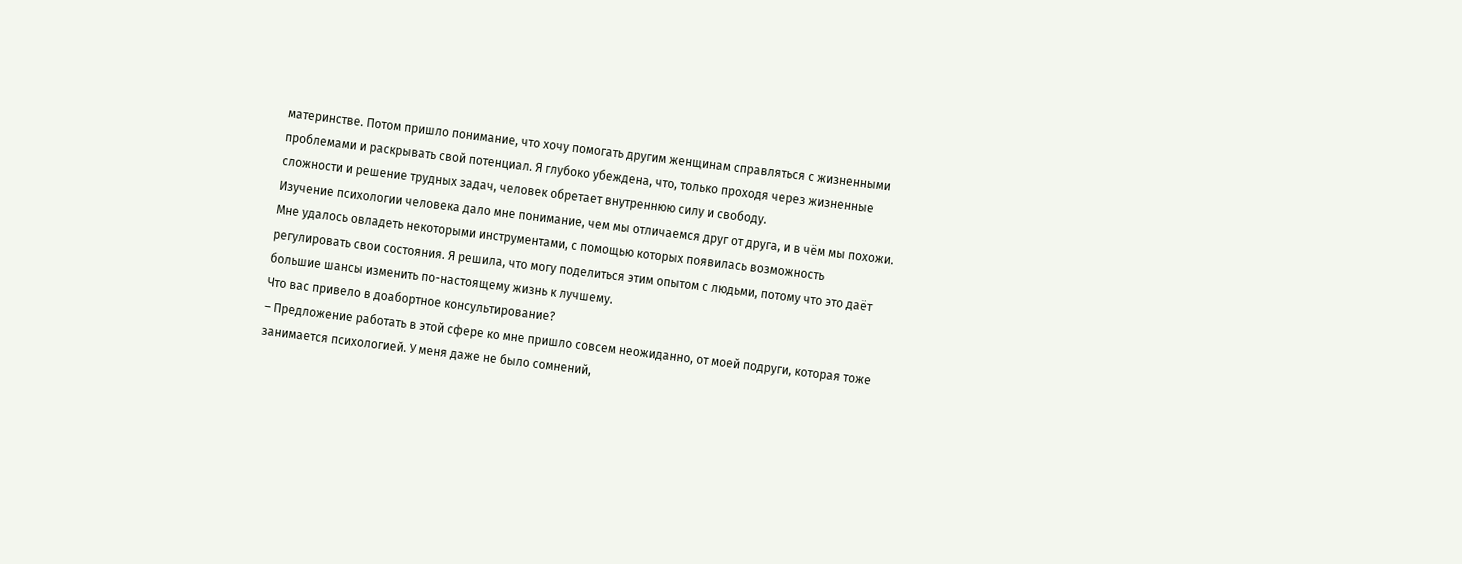материнстве. Потом пришло понимание, что хочу помогать другим женщинам справляться с жизненными проблемами и раскрывать свой потенциал. Я глубоко убеждена, что, только проходя через жизненные сложности и решение трудных задач, человек обретает внутреннюю силу и свободу.
Изучение психологии человека дало мне понимание, чем мы отличаемся друг от друга, и в чём мы похожи. Мне удалось овладеть некоторыми инструментами, с помощью которых появилась возможность регулировать свои состояния. Я решила, что могу поделиться этим опытом с людьми, потому что это даёт большие шансы изменить по-настоящему жизнь к лучшему.
Что вас привело в доабортное консультирование?
– Предложение работать в этой сфере ко мне пришло совсем неожиданно, от моей подруги, которая тоже занимается психологией. У меня даже не было сомнений,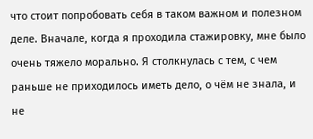что стоит попробовать себя в таком важном и полезном деле. Вначале, когда я проходила стажировку, мне было очень тяжело морально. Я столкнулась с тем, с чем раньше не приходилось иметь дело, о чём не знала, и не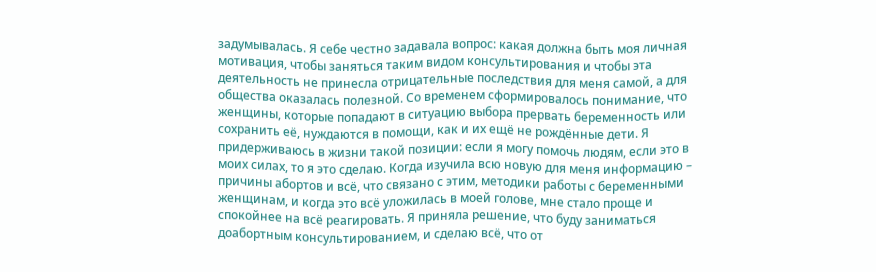задумывалась. Я себе честно задавала вопрос: какая должна быть моя личная мотивация, чтобы заняться таким видом консультирования и чтобы эта деятельность не принесла отрицательные последствия для меня самой, а для общества оказалась полезной. Со временем сформировалось понимание, что женщины, которые попадают в ситуацию выбора прервать беременность или сохранить её, нуждаются в помощи, как и их ещё не рождённые дети. Я придерживаюсь в жизни такой позиции: если я могу помочь людям, если это в моих силах, то я это сделаю. Когда изучила всю новую для меня информацию – причины абортов и всё, что связано с этим, методики работы с беременными женщинам, и когда это всё уложилась в моей голове, мне стало проще и спокойнее на всё реагировать. Я приняла решение, что буду заниматься доабортным консультированием, и сделаю всё, что от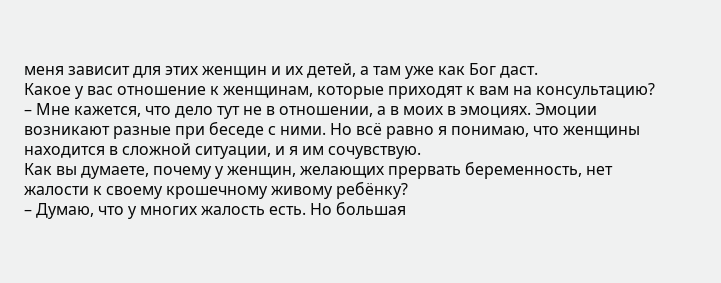меня зависит для этих женщин и их детей, а там уже как Бог даст.
Какое у вас отношение к женщинам, которые приходят к вам на консультацию?
– Мне кажется, что дело тут не в отношении, а в моих в эмоциях. Эмоции возникают разные при беседе с ними. Но всё равно я понимаю, что женщины находится в сложной ситуации, и я им сочувствую.
Как вы думаете, почему у женщин, желающих прервать беременность, нет жалости к своему крошечному живому ребёнку?
– Думаю, что у многих жалость есть. Но большая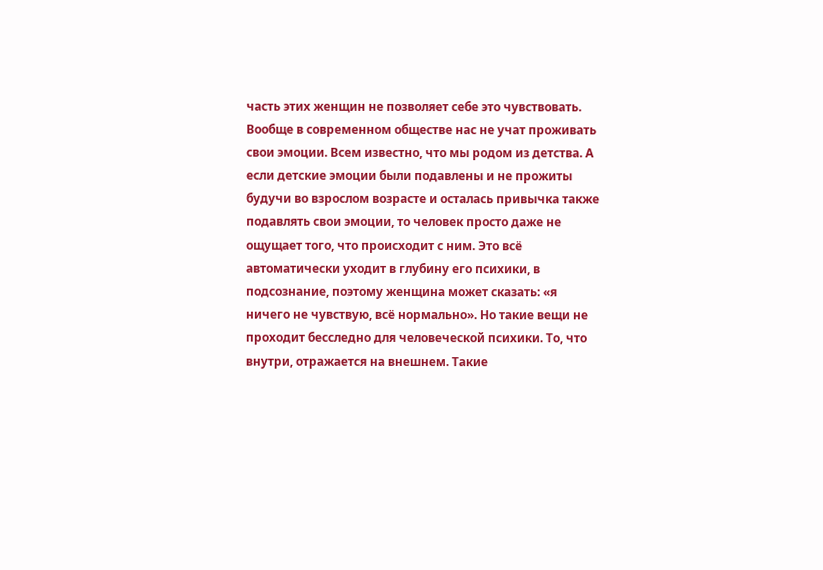часть этих женщин не позволяет себе это чувствовать. Вообще в современном обществе нас не учат проживать свои эмоции. Всем известно, что мы родом из детства. А если детские эмоции были подавлены и не прожиты будучи во взрослом возрасте и осталась привычка также подавлять свои эмоции, то человек просто даже не ощущает того, что происходит с ним. Это всё автоматически уходит в глубину его психики, в подсознание, поэтому женщина может сказать: «я ничего не чувствую, всё нормально». Но такие вещи не проходит бесследно для человеческой психики. То, что внутри, отражается на внешнем. Такие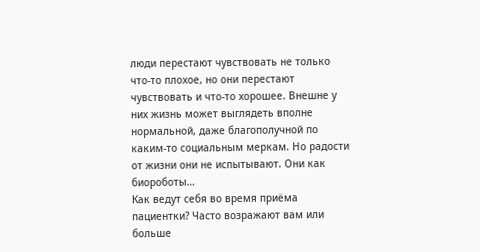люди перестают чувствовать не только что-то плохое, но они перестают чувствовать и что-то хорошее. Внешне у них жизнь может выглядеть вполне нормальной, даже благополучной по каким-то социальным меркам. Но радости от жизни они не испытывают. Они как биороботы…
Как ведут себя во время приёма пациентки? Часто возражают вам или больше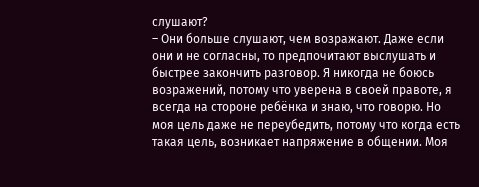слушают?
– Они больше слушают, чем возражают. Даже если они и не согласны, то предпочитают выслушать и быстрее закончить разговор. Я никогда не боюсь возражений, потому что уверена в своей правоте, я всегда на стороне ребёнка и знаю, что говорю. Но моя цель даже не переубедить, потому что когда есть такая цель, возникает напряжение в общении. Моя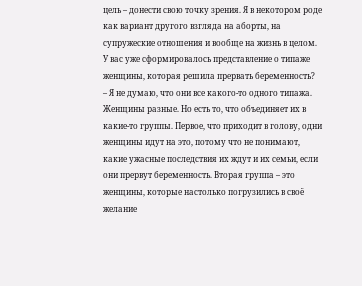цель – донести свою точку зрения. Я в некотором роде как вариант другого взгляда на аборты, на супружеские отношения и вообще на жизнь в целом.
У вас уже сформировалось представление о типаже женщины, которая решила прервать беременность?
– Я не думаю, что они все какого-то одного типажа. Женщины разные. Но есть то, что объединяет их в какие-то группы. Первое, что приходит в голову, одни женщины идут на это, потому что не понимают, какие ужасные последствия их ждут и их семьи, если они прервут беременность. Вторая группа – это женщины, которые настолько погрузились в своё желание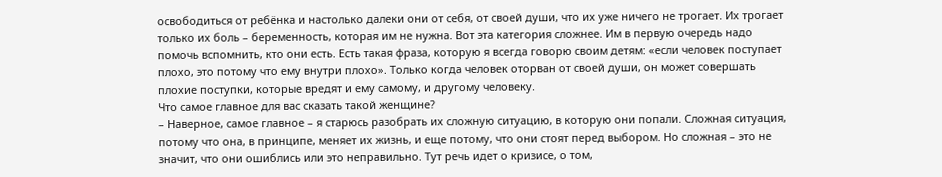освободиться от ребёнка и настолько далеки они от себя, от своей души, что их уже ничего не трогает. Их трогает только их боль – беременность, которая им не нужна. Вот эта категория сложнее. Им в первую очередь надо помочь вспомнить, кто они есть. Есть такая фраза, которую я всегда говорю своим детям: «если человек поступает плохо, это потому что ему внутри плохо». Только когда человек оторван от своей души, он может совершать плохие поступки, которые вредят и ему самому, и другому человеку.
Что самое главное для вас сказать такой женщине?
– Наверное, самое главное – я старюсь разобрать их сложную ситуацию, в которую они попали. Сложная ситуация, потому что она, в принципе, меняет их жизнь, и еще потому, что они стоят перед выбором. Но сложная – это не значит, что они ошиблись или это неправильно. Тут речь идет о кризисе, о том,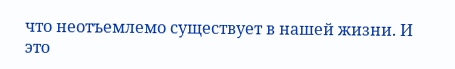что неотъемлемо существует в нашей жизни. И это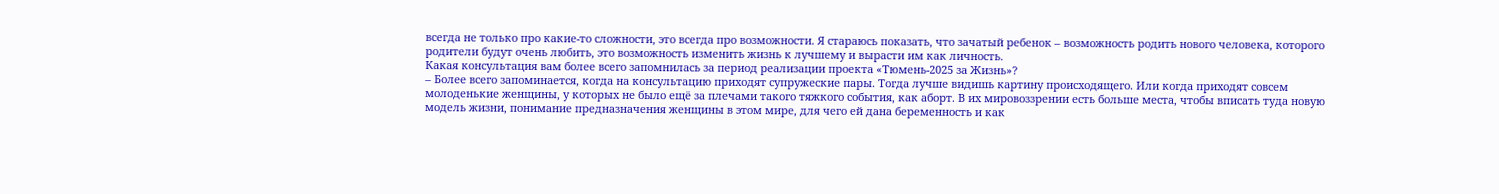всегда не только про какие-то сложности, это всегда про возможности. Я стараюсь показать, что зачатый ребенок – возможность родить нового человека, которого родители будут очень любить, это возможность изменить жизнь к лучшему и вырасти им как личность.
Какая консультация вам более всего запомнилась за период реализации проекта «Тюмень-2025 за Жизнь»?
– Более всего запоминается, когда на консультацию приходят супружеские пары. Тогда лучше видишь картину происходящего. Или когда приходят совсем молоденькие женщины, у которых не было ещё за плечами такого тяжкого события, как аборт. В их мировоззрении есть больше места, чтобы вписать туда новую модель жизни, понимание предназначения женщины в этом мире, для чего ей дана беременность и как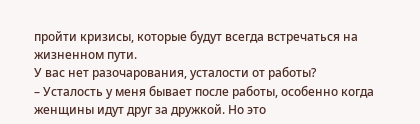пройти кризисы, которые будут всегда встречаться на жизненном пути.
У вас нет разочарования, усталости от работы?
– Усталость у меня бывает после работы, особенно когда женщины идут друг за дружкой. Но это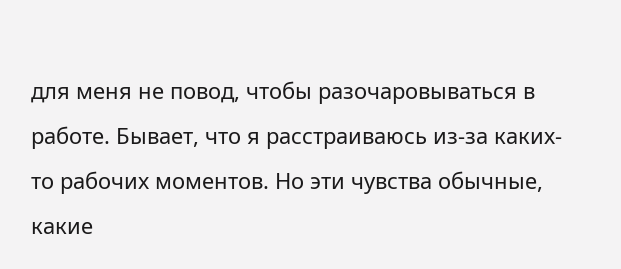для меня не повод, чтобы разочаровываться в работе. Бывает, что я расстраиваюсь из-за каких-то рабочих моментов. Но эти чувства обычные, какие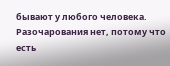бывают у любого человека. Разочарования нет, потому что есть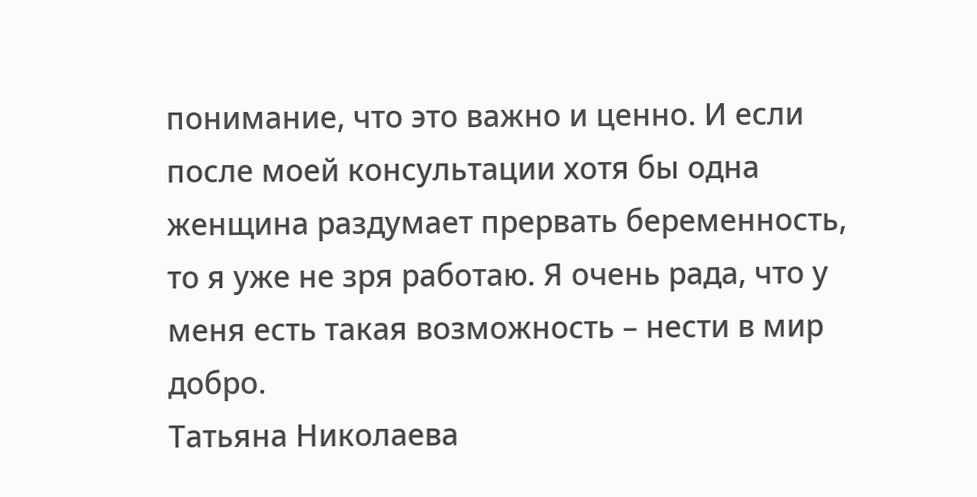понимание, что это важно и ценно. И если после моей консультации хотя бы одна женщина раздумает прервать беременность, то я уже не зря работаю. Я очень рада, что у меня есть такая возможность – нести в мир добро.
Татьяна Николаева